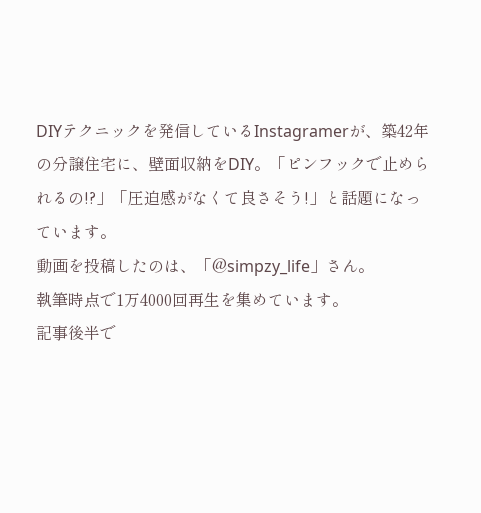DIYテクニックを発信しているInstagramerが、築42年の分譲住宅に、壁面収納をDIY。「ピンフックで止められるの!?」「圧迫感がなくて良さそう!」と話題になっています。
動画を投稿したのは、「@simpzy_life」さん。
執筆時点で1万4000回再生を集めています。
記事後半で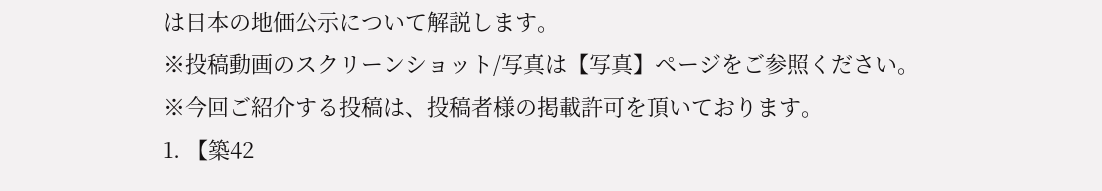は日本の地価公示について解説します。
※投稿動画のスクリーンショット/写真は【写真】ページをご参照ください。
※今回ご紹介する投稿は、投稿者様の掲載許可を頂いております。
1. 【築42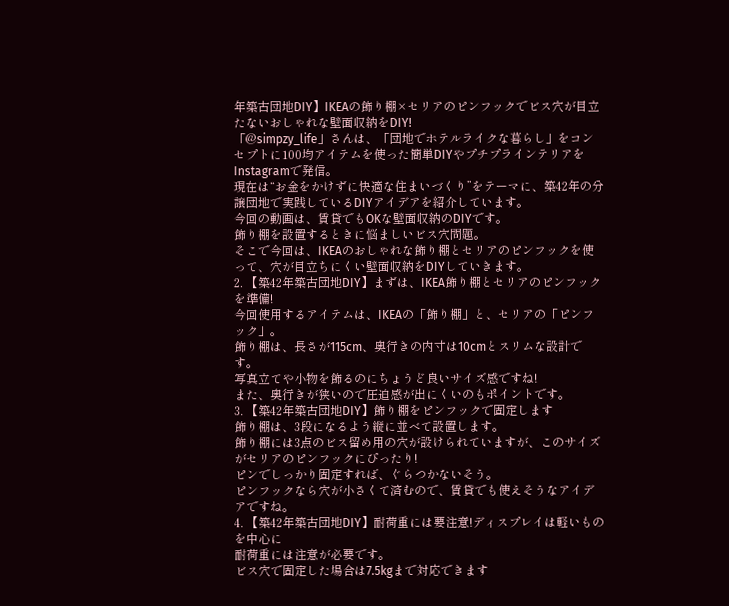年築古団地DIY】IKEAの飾り棚×セリアのピンフックでビス穴が目立たないおしゃれな壁面収納をDIY!
「@simpzy_life」さんは、「団地でホテルライクな暮らし」をコンセプトに100均アイテムを使った簡単DIYやプチプラインテリアをInstagramで発信。
現在は“お金をかけずに快適な住まいづくり”をテーマに、築42年の分譲団地で実践しているDIYアイデアを紹介しています。
今回の動画は、賃貸でもOKな壁面収納のDIYです。
飾り棚を設置するときに悩ましいビス穴問題。
そこで今回は、IKEAのおしゃれな飾り棚とセリアのピンフックを使って、穴が目立ちにくい壁面収納をDIYしていきます。
2. 【築42年築古団地DIY】まずは、IKEA飾り棚とセリアのピンフックを準備!
今回使用するアイテムは、IKEAの「飾り棚」と、セリアの「ピンフック」。
飾り棚は、長さが115cm、奥行きの内寸は10cmとスリムな設計です。
写真立てや小物を飾るのにちょうど良いサイズ感ですね!
また、奥行きが狭いので圧迫感が出にくいのもポイントです。
3. 【築42年築古団地DIY】飾り棚をピンフックで固定します
飾り棚は、3段になるよう縦に並べて設置します。
飾り棚には3点のビス留め用の穴が設けられていますが、このサイズがセリアのピンフックにぴったり!
ピンでしっかり固定すれば、ぐらつかないそう。
ピンフックなら穴が小さくて済むので、賃貸でも使えそうなアイデアですね。
4. 【築42年築古団地DIY】耐荷重には要注意!ディスプレイは軽いものを中心に
耐荷重には注意が必要です。
ビス穴で固定した場合は7.5kgまで対応できます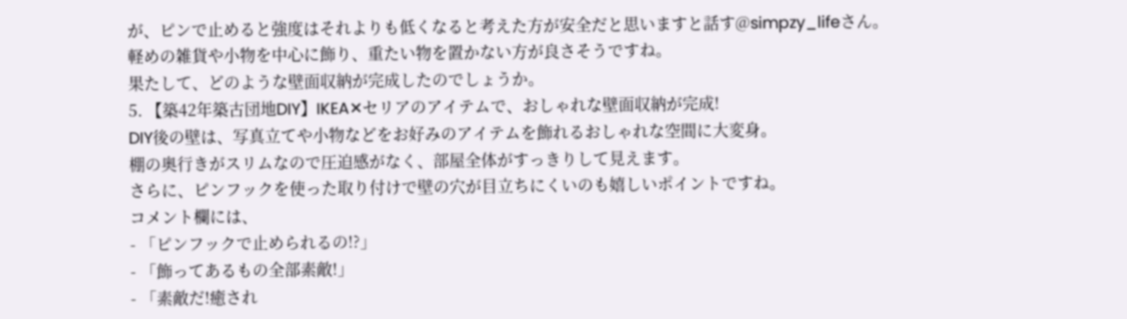が、ピンで止めると強度はそれよりも低くなると考えた方が安全だと思いますと話す@simpzy_lifeさん。
軽めの雑貨や小物を中心に飾り、重たい物を置かない方が良さそうですね。
果たして、どのような壁面収納が完成したのでしょうか。
5. 【築42年築古団地DIY】IKEA✕セリアのアイテムで、おしゃれな壁面収納が完成!
DIY後の壁は、写真立てや小物などをお好みのアイテムを飾れるおしゃれな空間に大変身。
棚の奥行きがスリムなので圧迫感がなく、部屋全体がすっきりして見えます。
さらに、ピンフックを使った取り付けで壁の穴が目立ちにくいのも嬉しいポイントですね。
コメント欄には、
- 「ピンフックで止められるの!?」
- 「飾ってあるもの全部素敵!」
- 「素敵だ!癒され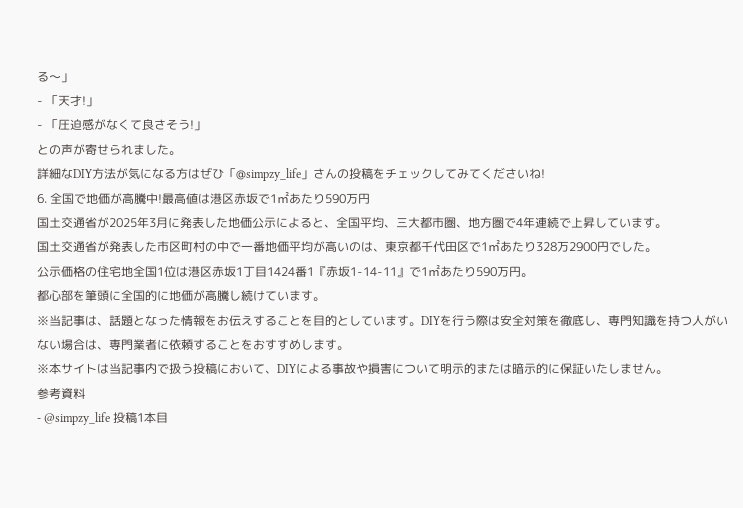る〜」
- 「天才!」
- 「圧迫感がなくて良さそう!」
との声が寄せられました。
詳細なDIY方法が気になる方はぜひ「@simpzy_life」さんの投稿をチェックしてみてくださいね!
6. 全国で地価が高騰中!最高値は港区赤坂で1㎡あたり590万円
国土交通省が2025年3月に発表した地価公示によると、全国平均、三大都市圏、地方圏で4年連続で上昇しています。
国土交通省が発表した市区町村の中で一番地価平均が高いのは、東京都千代田区で1㎡あたり328万2900円でした。
公示価格の住宅地全国1位は港区赤坂1丁目1424番1『赤坂1-14-11』で1㎡あたり590万円。
都心部を筆頭に全国的に地価が高騰し続けています。
※当記事は、話題となった情報をお伝えすることを目的としています。DIYを行う際は安全対策を徹底し、専門知識を持つ人がいない場合は、専門業者に依頼することをおすすめします。
※本サイトは当記事内で扱う投稿において、DIYによる事故や損害について明示的または暗示的に保証いたしません。
参考資料
- @simpzy_life 投稿1本目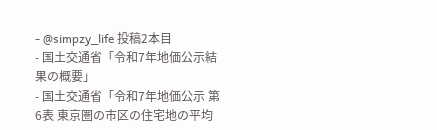- @simpzy_life 投稿2本目
- 国土交通省「令和7年地価公示結果の概要」
- 国土交通省「令和7年地価公示 第6表 東京圏の市区の住宅地の平均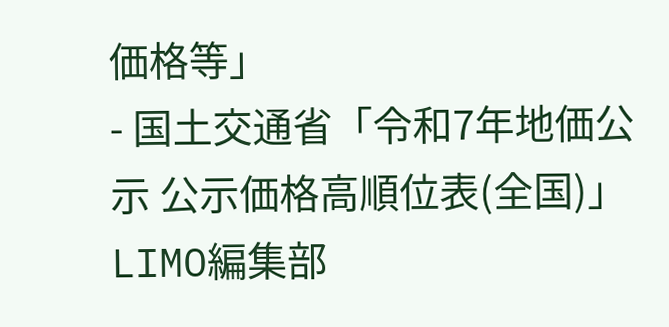価格等」
- 国土交通省「令和7年地価公示 公示価格高順位表(全国)」
LIMO編集部